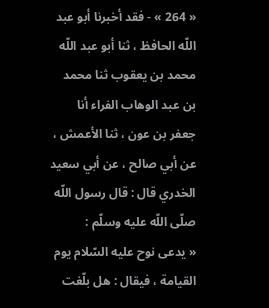« 264 » - فقد أخبرنا أبو عبد اللّه الحافظ ، ثنا أبو عبد اللّه محمد بن يعقوب ثنا محمد بن عبد الوهاب الفراء أنا جعفر بن عون ، ثنا الأعمش ، عن أبي صالح ، عن أبي سعيد الخدري قال : قال رسول اللّه صلّى اللّه عليه وسلّم :
« يدعى نوح عليه السّلام يوم القيامة ، فيقال : هل بلّغت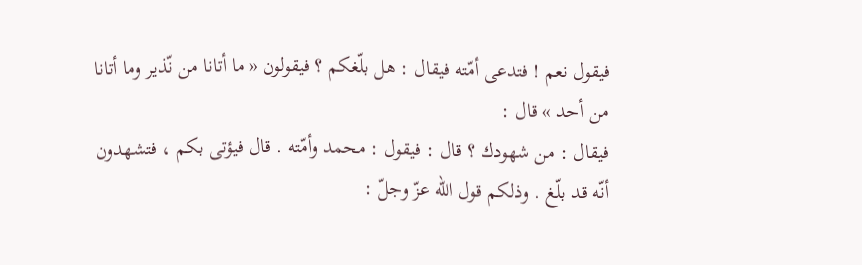فيقول نعم ! فتدعى أمّته فيقال : هل بلّغكم ؟ فيقولون « ما أتانا من نّذير وما أتانا من أحد » قال :
فيقال : من شهودك ؟ قال : فيقول : محمد وأمّته . قال فيؤتى بكم ، فتشهدون أنّه قد بلّغ . وذلكم قول اللّه عزّ وجلّ :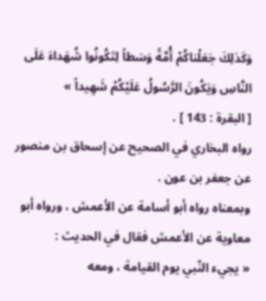وَكَذلِكَ جَعَلْناكُمْ أُمَّةً وَسَطاً لِتَكُونُوا شُهَداءَ عَلَى النَّاسِ وَيَكُونَ الرَّسُولُ عَلَيْكُمْ شَهِيداً »
[ البقرة : 143 ] .
رواه البخاري في الصحيح عن إسحاق بن منصور عن جعفر بن عون .
وبمعناه رواه أبو أسامة عن الأعمش ، ورواه أبو معاوية عن الأعمش فقال في الحديث :
« يجيء النّبي يوم القيامة ، ومعه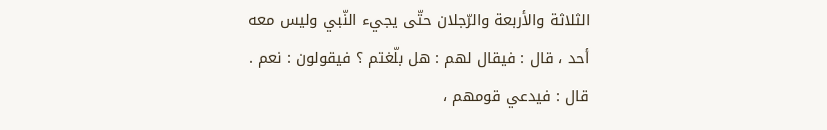الثلاثة والأربعة والرّجلان حتّى يجيء النّبي وليس معه أحد ، قال : فيقال لهم : هل بلّغتم ؟ فيقولون : نعم . قال : فيدعي قومهم ،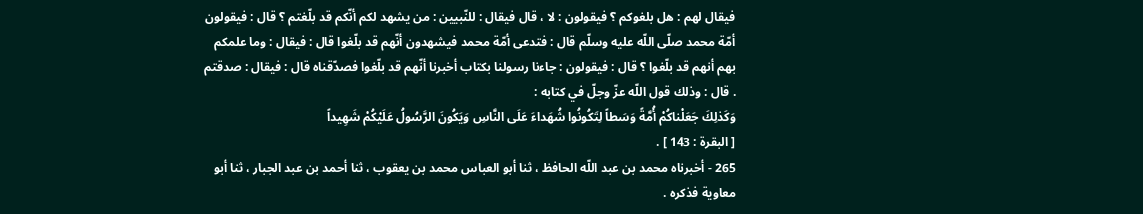فيقال لهم : هل بلغوكم ؟ فيقولون : لا ، قال فيقال : للنّبيين : من يشهد لكم أنّكم قد بلّغتم ؟ قال : فيقولون أمّة محمد صلّى اللّه عليه وسلّم قال : فتدعى أمّة محمد فيشهدون أنّهم قد بلّغوا قال : فيقال : وما علمكم بهم أنهم قد بلّغوا ؟ قال : فيقولون : جاءنا رسولنا بكتاب أخبرنا أنّهم قد بلّغوا فصدّقناه قال : فيقال : صدقتم . قال : وذلك قول اللّه عزّ وجلّ في كتابه :
وَكَذلِكَ جَعَلْناكُمْ أُمَّةً وَسَطاً لِتَكُونُوا شُهَداءَ عَلَى النَّاسِ وَيَكُونَ الرَّسُولُ عَلَيْكُمْ شَهِيداً
[ البقرة : 143 ] .
265 - أخبرناه محمد بن عبد اللّه الحافظ ، ثنا أبو العباس محمد بن يعقوب ، ثنا أحمد بن عبد الجبار ، ثنا أبو معاوية فذكره .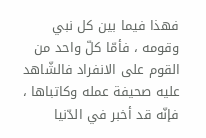فهذا فيما بين كل نبي وقومه ، فأمّا كلّ واحد من القوم على الانفراد فالشّاهد عليه صحيفة عمله وكاتباها ، فإنّه قد أخبر في الدّنيا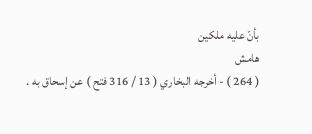بأنّ عليه ملكين
هامش
( 264 ) - أخرجه البخاري ( 13 / 316 فتح ) عن إسحاق به .